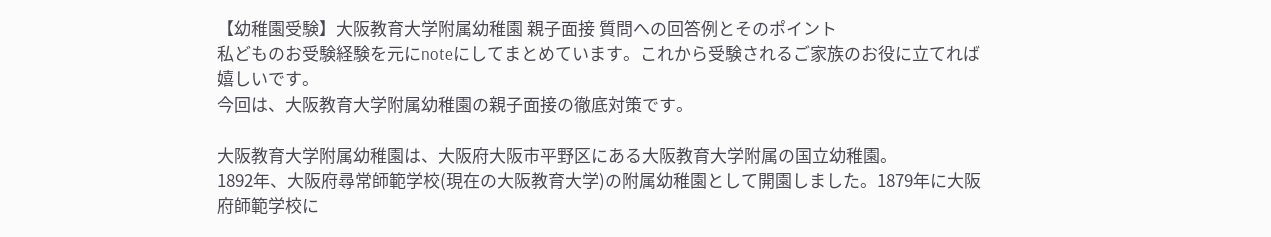【幼稚園受験】大阪教育大学附属幼稚園 親子面接 質問への回答例とそのポイント
私どものお受験経験を元にnoteにしてまとめています。これから受験されるご家族のお役に立てれば嬉しいです。
今回は、大阪教育大学附属幼稚園の親子面接の徹底対策です。

大阪教育大学附属幼稚園は、大阪府大阪市平野区にある大阪教育大学附属の国立幼稚園。
1892年、大阪府尋常師範学校(現在の大阪教育大学)の附属幼稚園として開園しました。1879年に大阪府師範学校に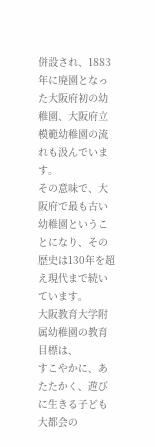併設され、1883年に廃園となった大阪府初の幼稚園、大阪府立模範幼稚園の流れも汲んでいます。
その意味で、大阪府で最も古い幼稚園ということになり、その歴史は130年を超え現代まで続いています。
大阪教育大学附属幼稚園の教育目標は、
すこやかに、あたたかく、遊びに生きる子ども
大都会の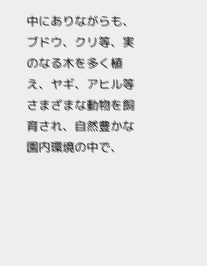中にありながらも、ブドウ、クリ等、実のなる木を多く植え、ヤギ、アヒル等さまざまな動物を飼育され、自然豊かな園内環境の中で、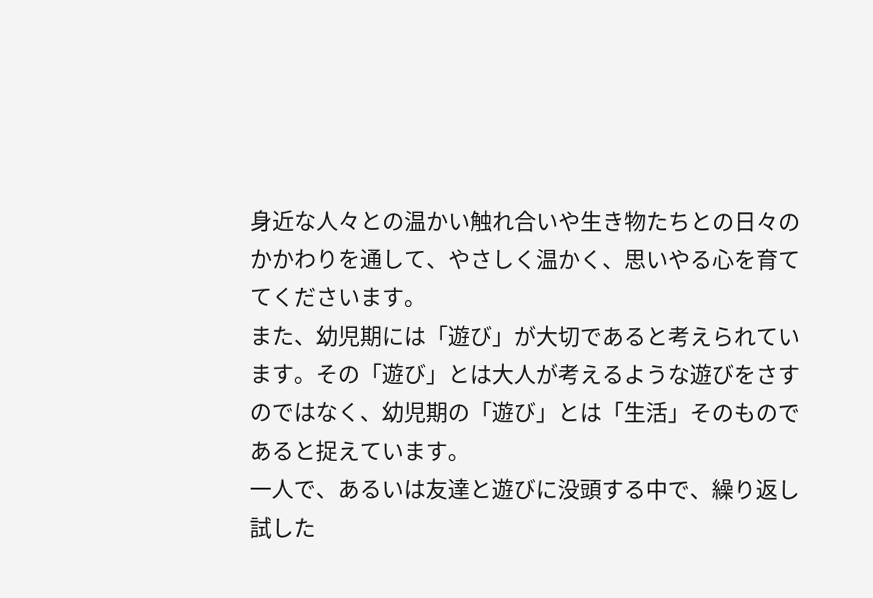身近な人々との温かい触れ合いや生き物たちとの日々のかかわりを通して、やさしく温かく、思いやる心を育ててくださいます。
また、幼児期には「遊び」が大切であると考えられています。その「遊び」とは大人が考えるような遊びをさすのではなく、幼児期の「遊び」とは「生活」そのものであると捉えています。
一人で、あるいは友達と遊びに没頭する中で、繰り返し試した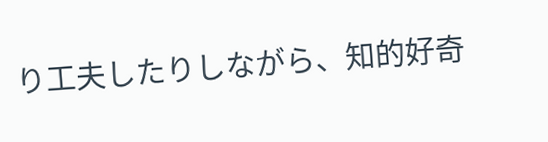り工夫したりしながら、知的好奇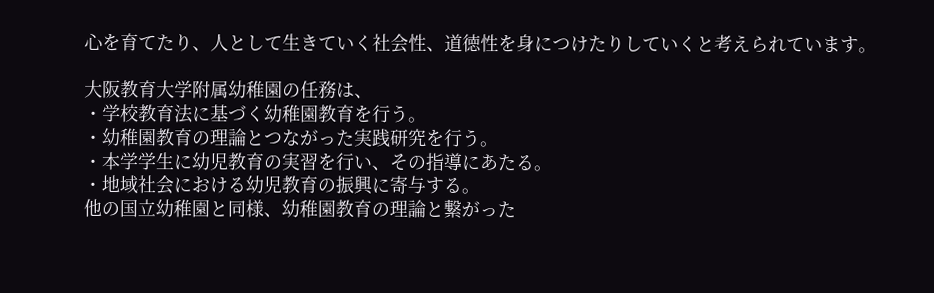心を育てたり、人として生きていく社会性、道徳性を身につけたりしていくと考えられています。

大阪教育大学附属幼稚園の任務は、
・学校教育法に基づく幼稚園教育を行う。
・幼稚園教育の理論とつながった実践研究を行う。
・本学学生に幼児教育の実習を行い、その指導にあたる。
・地域社会における幼児教育の振興に寄与する。
他の国立幼稚園と同様、幼稚園教育の理論と繋がった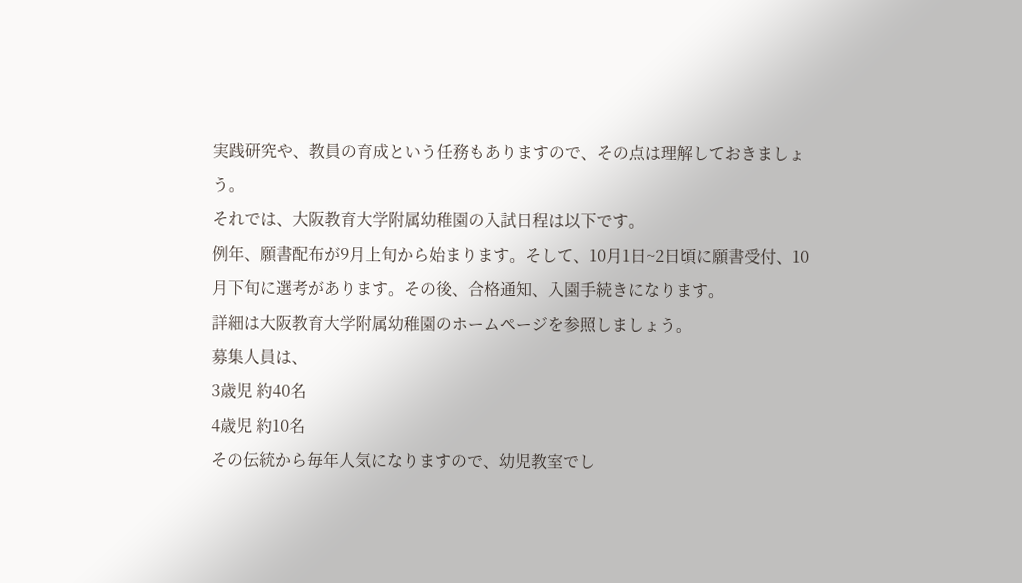実践研究や、教員の育成という任務もありますので、その点は理解しておきましょう。
それでは、大阪教育大学附属幼稚園の入試日程は以下です。
例年、願書配布が9月上旬から始まります。そして、10月1日~2日頃に願書受付、10月下旬に選考があります。その後、合格通知、入園手続きになります。
詳細は大阪教育大学附属幼稚園のホームページを参照しましょう。
募集人員は、
3歳児 約40名
4歳児 約10名
その伝統から毎年人気になりますので、幼児教室でし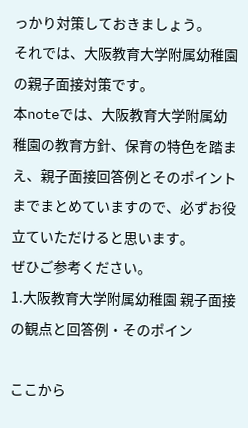っかり対策しておきましょう。
それでは、大阪教育大学附属幼稚園の親子面接対策です。
本noteでは、大阪教育大学附属幼稚園の教育方針、保育の特色を踏まえ、親子面接回答例とそのポイントまでまとめていますので、必ずお役立ていただけると思います。
ぜひご参考ください。
1.大阪教育大学附属幼稚園 親子面接の観点と回答例・そのポイン

ここから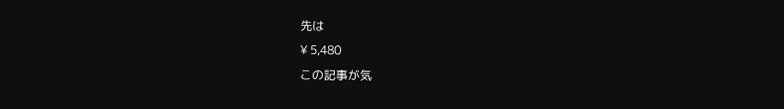先は
¥ 5,480
この記事が気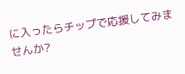に入ったらチップで応援してみませんか?